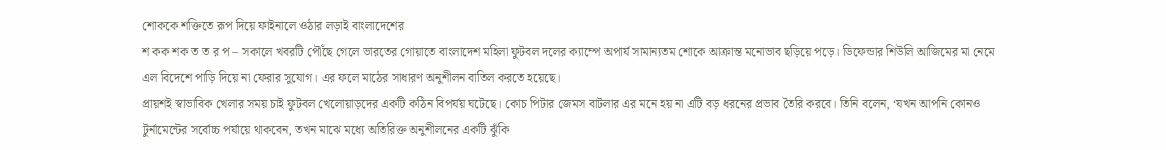শোককে শক্তিতে রূপ দিয়ে ফাইনালে ওঠার লড়াই বাংলাদেশের
শ কক শক ত ত র প – সকালে খবরটি পৌঁছে গেলে ভারতের গোয়াতে বাংলাদেশ মহিলা ফুটবল দলের ক্যাম্পে অপার্য সামান্যতম শোকে আক্রান্ত মনোভাব ছড়িয়ে পড়ে। ডিফেন্ডার শিউলি আজিমের মা নেমে এল বিদেশে পাড়ি দিয়ে না ফেরার সুযোগ। এর ফলে মাঠের সাধারণ অনুশীলন বাতিল করতে হয়েছে।
প্রায়শই স্বাভাবিক খেলার সময় চাই ফুটবল খেলোয়াড়দের একটি কঠিন বিপর্যয় ঘটেছে। কোচ পিটার জেমস বাটলার এর মনে হয় না এটি বড় ধরনের প্রভাব তৈরি করবে। তিনি বলেন, ‘যখন আপনি কোনও টুর্নামেন্টের সর্বোচ্চ পর্যায়ে থাকবেন, তখন মাঝে মধ্যে অতিরিক্ত অনুশীলনের একটি ঝুঁকি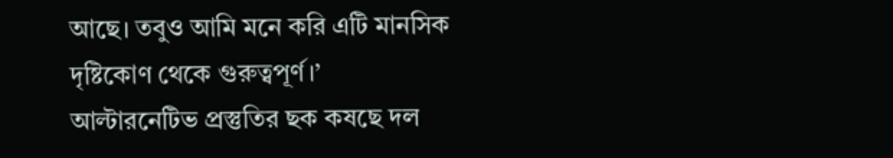আছে। তবুও আমি মনে করি এটি মানসিক দৃষ্টিকোণ থেকে গুরুত্বপূর্ণ।’
আল্টারনেটিভ প্রস্তুতির ছক কষছে দল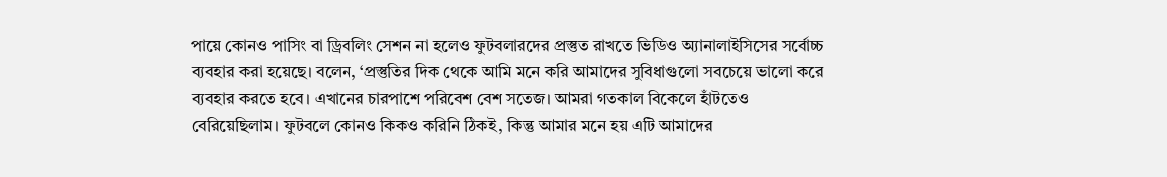পায়ে কোনও পাসিং বা ড্রিবলিং সেশন না হলেও ফুটবলারদের প্রস্তুত রাখতে ভিডিও অ্যানালাইসিসের সর্বোচ্চ ব্যবহার করা হয়েছে। বলেন, ‘প্রস্তুতির দিক থেকে আমি মনে করি আমাদের সুবিধাগুলো সবচেয়ে ভালো করে ব্যবহার করতে হবে। এখানের চারপাশে পরিবেশ বেশ সতেজ। আমরা গতকাল বিকেলে হাঁটতেও বেরিয়েছিলাম। ফুটবলে কোনও কিকও করিনি ঠিকই, কিন্তু আমার মনে হয় এটি আমাদের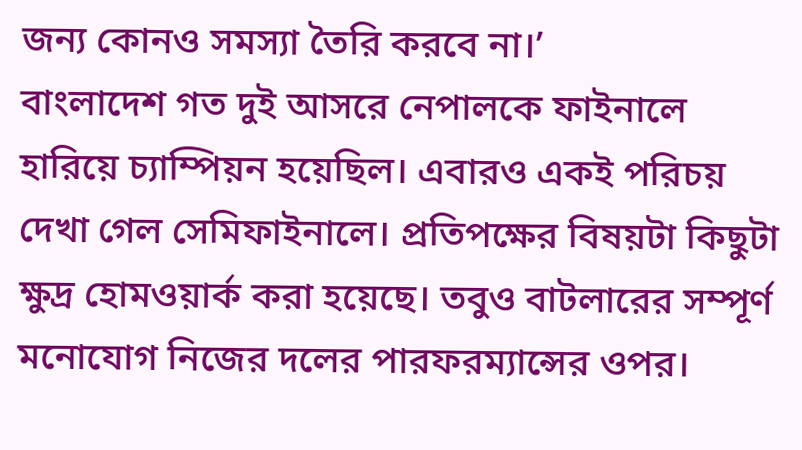জন্য কোনও সমস্যা তৈরি করবে না।’
বাংলাদেশ গত দুই আসরে নেপালকে ফাইনালে হারিয়ে চ্যাম্পিয়ন হয়েছিল। এবারও একই পরিচয় দেখা গেল সেমিফাইনালে। প্রতিপক্ষের বিষয়টা কিছুটা ক্ষুদ্র হোমওয়ার্ক করা হয়েছে। তবুও বাটলারের সম্পূর্ণ মনোযোগ নিজের দলের পারফরম্যান্সের ওপর।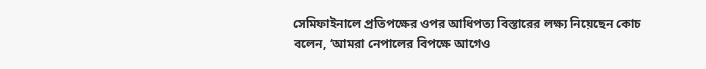সেমিফাইনালে প্রতিপক্ষের ওপর আধিপত্য বিস্তারের লক্ষ্য নিয়েছেন কোচ
বলেন, ‘আমরা নেপালের বিপক্ষে আগেও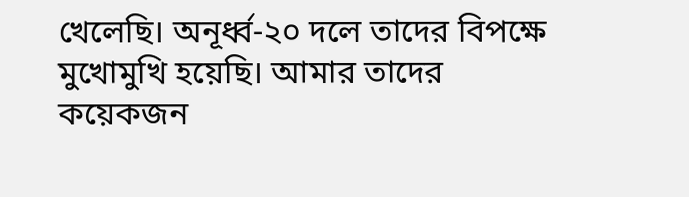খেলেছি। অনূর্ধ্ব-২০ দলে তাদের বিপক্ষে মুখোমুখি হয়েছি। আমার তাদের কয়েকজন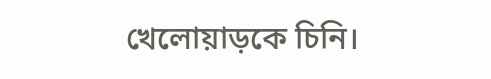খেলোয়াড়কে চিনি।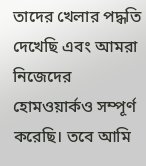তাদের খেলার পদ্ধতি দেখেছি এবং আমরা নিজেদের হোমওয়ার্কও সম্পূর্ণ করেছি। তবে আমি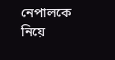নেপালকে নিয়ে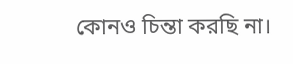কোনও চিন্তা করছি না।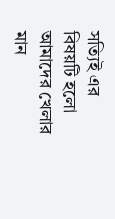সত্যিই এর বিষয়টি হলো আমাদের খেলার মান